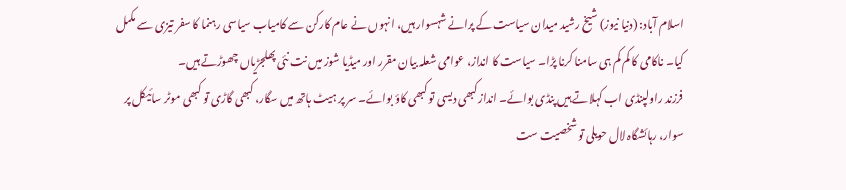اسلام آباد: (دنیا نیوز) شیخ رشید میدان سیاست کے پرانے شہسوار ہیں، انہوں نے عام کارکن سے کامیاب سیاسی رہنما کا سفر تیزی سے مکمل کیا۔ ناکامی کا کم کم ہی سامنا کرنا پڑا۔ سیاست کا انداز، عوامی شعلہ بیان مقرر اور میڈیا شوز میں نت نئی پھلجڑیاں چھوڑتے ہیں۔
فرزند راولپنڈی اب کہلاتے ہیں پنڈی بوائے۔ انداز کبھی دیسی تو کبھی کاؤ بوائے۔ سر پر ہیٹ ہاتھ میں سگار، کبھی گاڑی تو کبھی موٹر سائیکل پر سوار، رہائشگاہ لال حویلی تو شخصیت ست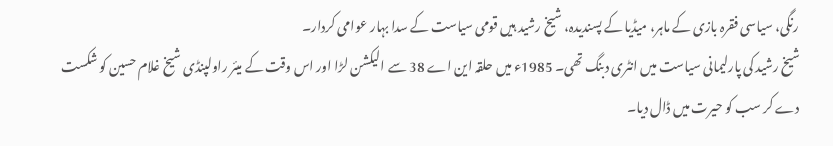رنگی، سیاسی فقرہ بازی کے ماہر، میڈیا کے پسندیدہ، شیخ رشید ہیں قومی سیاست کے سدا بہار عوامی کردار۔
شیخ رشید کی پارلیمانی سیاست میں انٹری دبنگ تھی۔ 1985ء میں حلقہ این اے 38 سے الیکشن لڑا اور اس وقت کے میئر راولپنڈی شیخ غلام حسین کو شکست دے کر سب کو حیرت میں ڈال دیا۔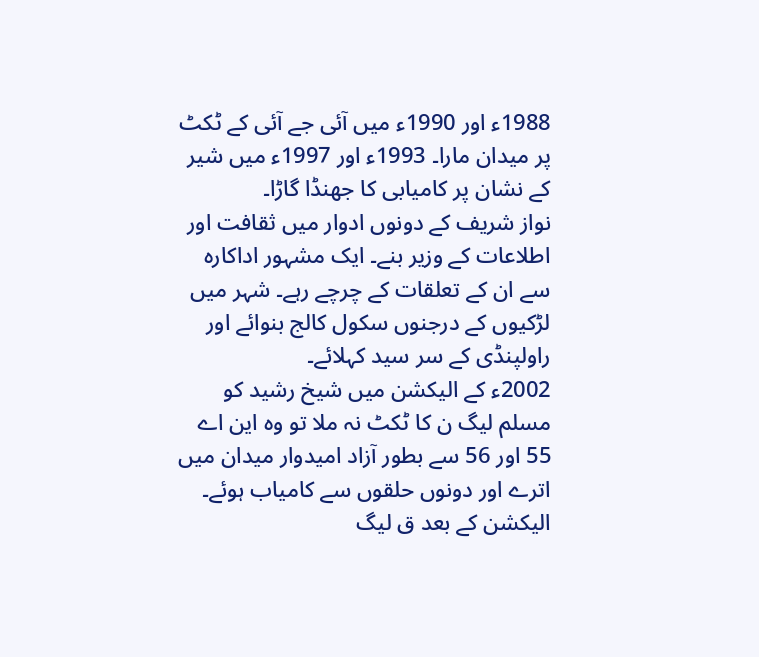1988ء اور 1990ء میں آئی جے آئی کے ٹکٹ پر میدان مارا۔ 1993ء اور 1997ء میں شیر کے نشان پر کامیابی کا جھنڈا گاڑا۔
نواز شریف کے دونوں ادوار میں ثقافت اور اطلاعات کے وزیر بنے۔ ایک مشہور اداکارہ سے ان کے تعلقات کے چرچے رہے۔ شہر میں لڑکیوں کے درجنوں سکول کالج بنوائے اور راولپنڈی کے سر سید کہلائے۔
2002ء کے الیکشن میں شیخ رشید کو مسلم لیگ ن کا ٹکٹ نہ ملا تو وہ این اے 55 اور 56 سے بطور آزاد امیدوار میدان میں اترے اور دونوں حلقوں سے کامیاب ہوئے۔ الیکشن کے بعد ق لیگ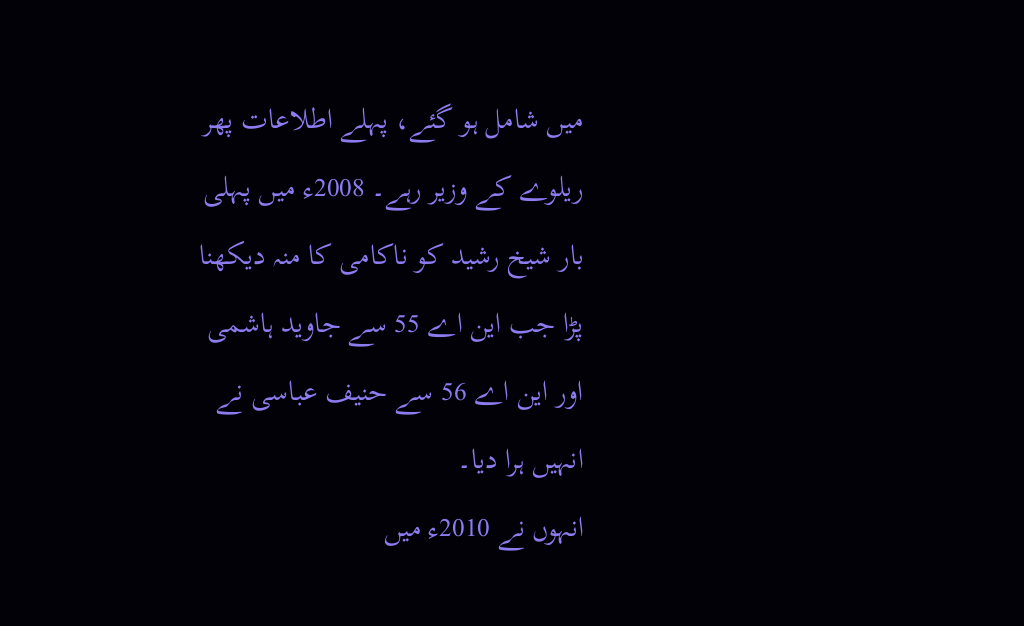میں شامل ہو گئے، پہلے اطلاعات پھر ریلوے کے وزیر رہے۔ 2008ء میں پہلی بار شیخ رشید کو ناکامی کا منہ دیکھنا پڑا جب این اے 55 سے جاوید ہاشمی اور این اے 56 سے حنیف عباسی نے انہیں ہرا دیا۔
انہوں نے 2010ء میں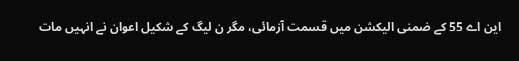این اے 55 کے ضمنی الیکشن میں قسمت آزمائی، مگر ن لیگ کے شکیل اعوان نے انہیں مات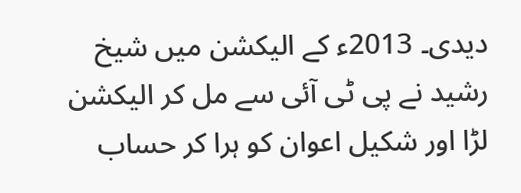دیدی۔ 2013ء کے الیکشن میں شیخ رشید نے پی ٹی آئی سے مل کر الیکشن لڑا اور شکیل اعوان کو ہرا کر حساب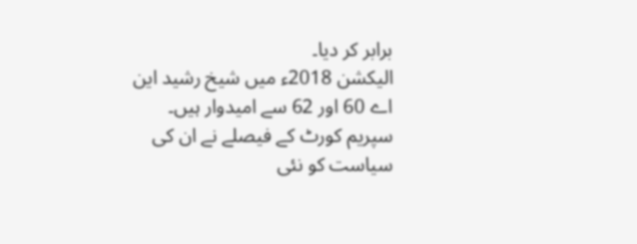برابر کر دیا۔
الیکشن 2018ء میں شیخ رشید این اے 60 اور 62 سے امیدوار ہیں۔ سپریم کورٹ کے فیصلے نے ان کی سیاست کو نئی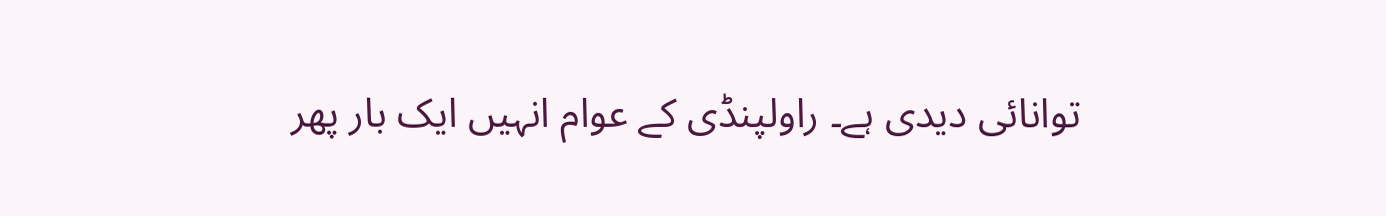توانائی دیدی ہے۔ راولپنڈی کے عوام انہیں ایک بار پھر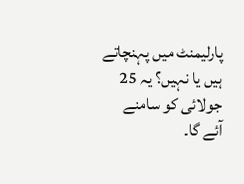پارلیمنٹ میں پہنچاتے ہیں یا نہیں؟ یہ 25 جولائی کو سامنے آئے گا۔